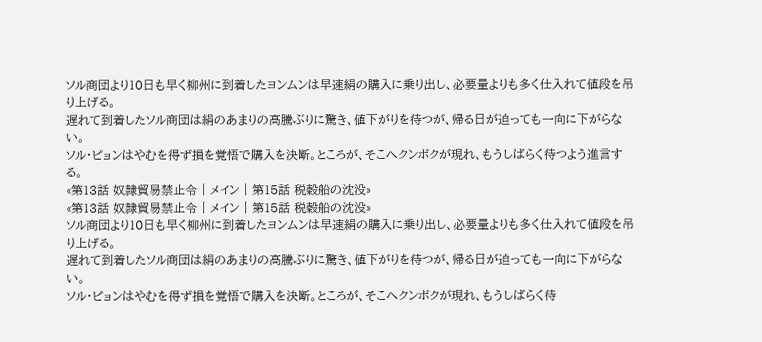ソル商団より10日も早く柳州に到着したヨンムンは早速絹の購入に乗り出し、必要量よりも多く仕入れて値段を吊り上げる。
遅れて到着したソル商団は絹のあまりの高騰ぶりに驚き、値下がりを待つが、帰る日が迫っても一向に下がらない。
ソル・ピョンはやむを得ず損を覚悟で購入を決断。ところが、そこへクンボクが現れ、もうしばらく待つよう進言する。
«第13話 奴隷貿易禁止令 | メイン | 第15話 税穀船の沈没»
«第13話 奴隷貿易禁止令 | メイン | 第15話 税穀船の沈没»
ソル商団より10日も早く柳州に到着したヨンムンは早速絹の購入に乗り出し、必要量よりも多く仕入れて値段を吊り上げる。
遅れて到着したソル商団は絹のあまりの高騰ぶりに驚き、値下がりを待つが、帰る日が迫っても一向に下がらない。
ソル・ピョンはやむを得ず損を覚悟で購入を決断。ところが、そこへクンボクが現れ、もうしばらく待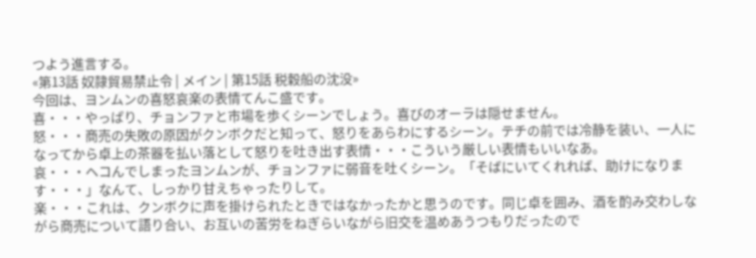つよう進言する。
«第13話 奴隷貿易禁止令 | メイン | 第15話 税穀船の沈没»
今回は、ヨンムンの喜怒哀楽の表情てんこ盛です。
喜・・・やっぱり、チョンファと市場を歩くシーンでしょう。喜びのオーラは隠せません。
怒・・・商売の失敗の原因がクンボクだと知って、怒りをあらわにするシーン。テチの前では冷静を装い、一人になってから卓上の茶器を払い落として怒りを吐き出す表情・・・こういう厳しい表情もいいなあ。
哀・・・ヘコんでしまったヨンムンが、チョンファに弱音を吐くシーン。「そばにいてくれれば、助けになります・・・」なんて、しっかり甘えちゃったりして。
楽・・・これは、クンボクに声を掛けられたときではなかったかと思うのです。同じ卓を囲み、酒を酌み交わしながら商売について語り合い、お互いの苦労をねぎらいながら旧交を温めあうつもりだったので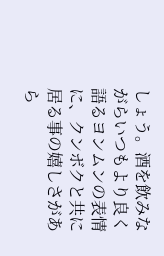しょう。酒を飲みながらいつもより良く語るヨンムンの表情に、クンボクと共に居る事の嬉しさがあら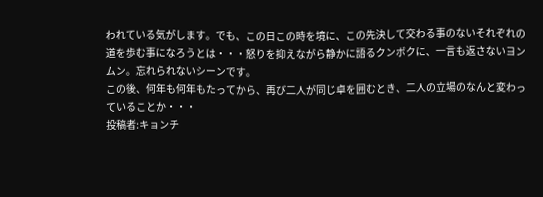われている気がします。でも、この日この時を境に、この先決して交わる事のないそれぞれの道を歩む事になろうとは・・・怒りを抑えながら静かに語るクンボクに、一言も返さないヨンムン。忘れられないシーンです。
この後、何年も何年もたってから、再び二人が同じ卓を囲むとき、二人の立場のなんと変わっていることか・・・
投稿者:キョンチ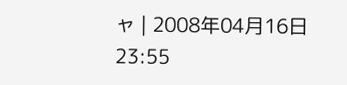ャ | 2008年04月16日 23:55